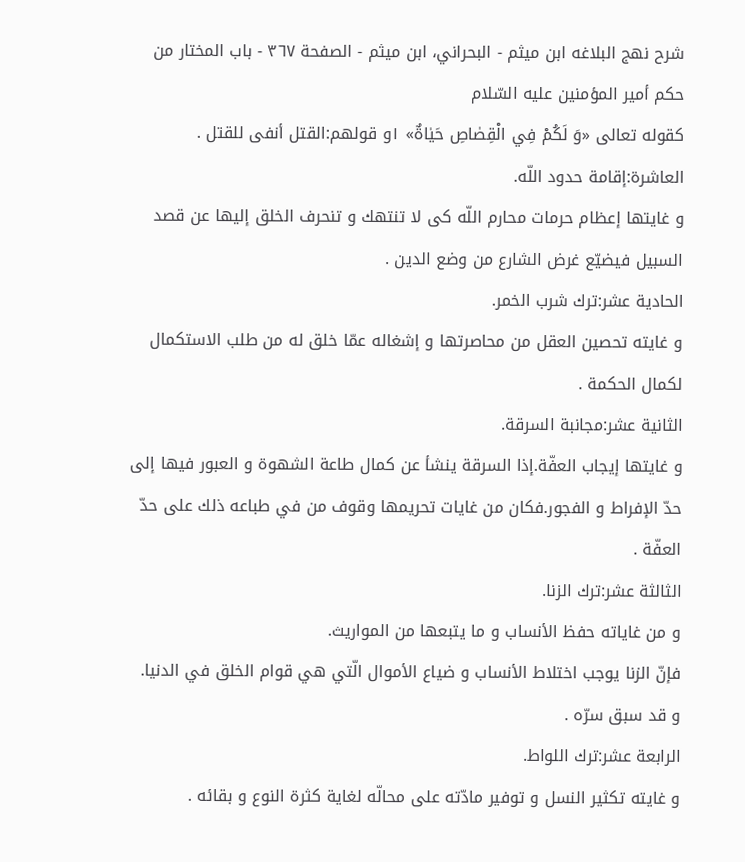شرح نهج البلاغه ابن ميثم - البحراني، ابن ميثم - الصفحة ٣٦٧ - باب المختار من حكم أمير المؤمنين عليه السّلام
كقوله تعالى «وَ لَكُمْ فِي الْقِصٰاصِ حَيٰاةٌ» ١و قولهم:القتل أنفى للقتل .
العاشرة:إقامة حدود اللّه.
و غايتها إعظام حرمات محارم اللّه كى لا تنتهك و تنحرف الخلق إليها عن قصد السبيل فيضيّع غرض الشارع من وضع الدين .
الحادية عشر:ترك شرب الخمر.
و غايته تحصين العقل من محاصرتها و إشغاله عمّا خلق له من طلب الاستكمال لكمال الحكمة .
الثانية عشر:مجانبة السرقة.
و غايتها إيجاب العفّة.إذا السرقة ينشأ عن كمال طاعة الشهوة و العبور فيها إلى حدّ الإفراط و الفجور.فكان من غايات تحريمها وقوف من في طباعه ذلك على حدّ العفّة .
الثالثة عشر:ترك الزنا.
و من غاياته حفظ الأنساب و ما يتبعها من المواريث.
فإنّ الزنا يوجب اختلاط الأنساب و ضياع الأموال الّتي هي قوام الخلق في الدنيا.
و قد سبق سرّه .
الرابعة عشر:ترك اللواط.
و غايته تكثير النسل و توفير مادّته على محالّه لغاية كثرة النوع و بقائه .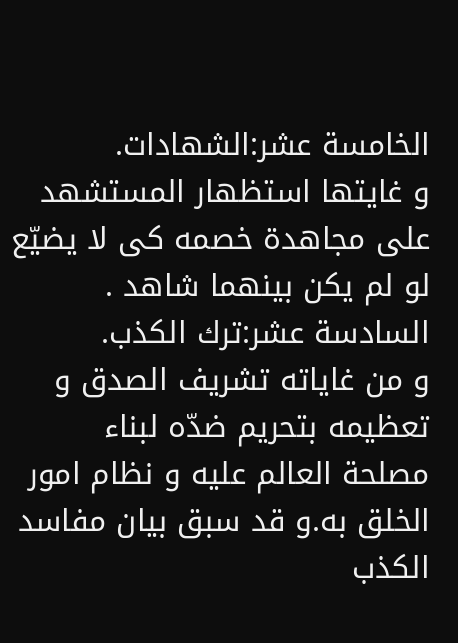الخامسة عشر:الشهادات.
و غايتها استظهار المستشهد على مجاهدة خصمه كى لا يضيّع لو لم يكن بينهما شاهد .
السادسة عشر:ترك الكذب.
و من غاياته تشريف الصدق و تعظيمه بتحريم ضدّه لبناء مصلحة العالم عليه و نظام امور الخلق به.و قد سبق بيان مفاسد الكذب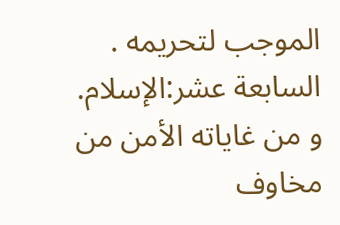الموجب لتحريمه .
السابعة عشر:الإسلام.
و من غاياته الأمن من مخاوف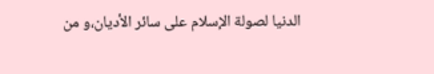الدنيا لصولة الإسلام على سائر الأديان،و من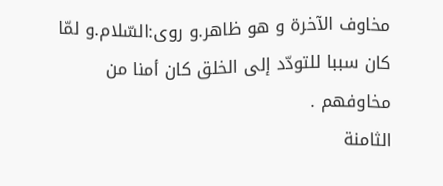مخاوف الآخرة و هو ظاهر.و روى:السّلام.و لمّا كان سببا للتودّد إلى الخلق كان أمنا من مخاوفهم .
الثامنة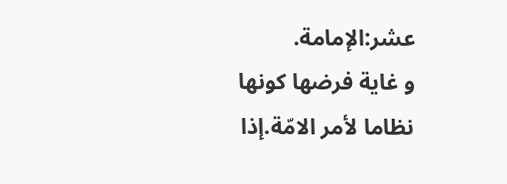عشر:الإمامة.
و غاية فرضها كونها نظاما لأمر الامّة.إذا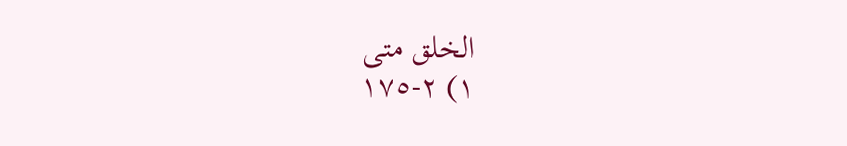الخلق متى
١) ٢-١٧٥